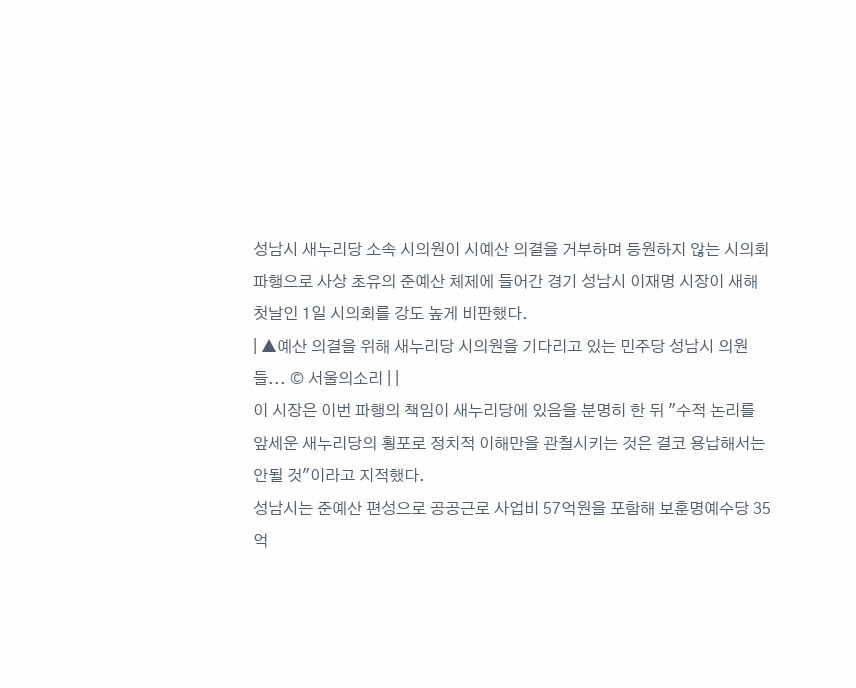성남시 새누리당 소속 시의원이 시예산 의결을 거부하며 등원하지 않는 시의회 파행으로 사상 초유의 준예산 체제에 들어간 경기 성남시 이재명 시장이 새해 첫날인 1일 시의회를 강도 높게 비판했다.
| ▲예산 의결을 위해 새누리당 시의원을 기다리고 있는 민주당 성남시 의원들... © 서울의소리 | |
이 시장은 이번 파행의 책임이 새누리당에 있음을 분명히 한 뒤 "수적 논리를 앞세운 새누리당의 횡포로 정치적 이해만을 관철시키는 것은 결코 용납해서는 안될 것"이라고 지적했다.
성남시는 준예산 편성으로 공공근로 사업비 57억원을 포함해 보훈명예수당 35억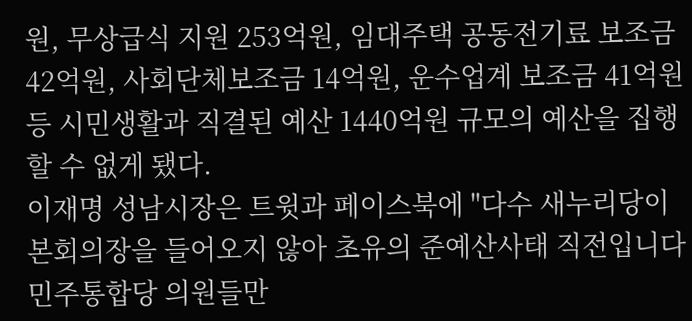원, 무상급식 지원 253억원, 임대주택 공동전기료 보조금 42억원, 사회단체보조금 14억원, 운수업계 보조금 41억원 등 시민생활과 직결된 예산 1440억원 규모의 예산을 집행할 수 없게 됐다.
이재명 성남시장은 트윗과 페이스북에 "다수 새누리당이 본회의장을 들어오지 않아 초유의 준예산사태 직전입니다 민주통합당 의원들만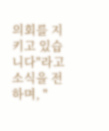의회를 지키고 있습니다"라고 소식을 전하며, "